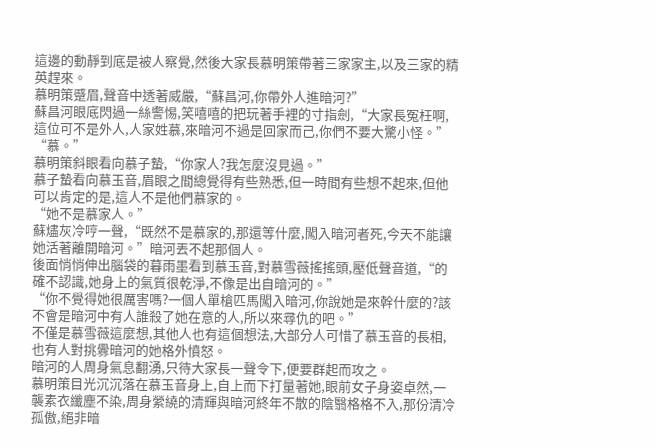這邊的動靜到底是被人察覺,然後大家長慕明策帶著三家家主,以及三家的精英趕來。
慕明策蹙眉,聲音中透著威嚴,“蘇昌河,你帶外人進暗河?”
蘇昌河眼底閃過一絲警惕,笑嘻嘻的把玩著手裡的寸指劍,“大家長冤枉啊,這位可不是外人,人家姓慕,來暗河不過是回家而己,你們不要大驚小怪。”
“慕。”
慕明策斜眼看向慕子蟄,“你家人?我怎麼沒見過。”
慕子蟄看向慕玉音,眉眼之間總覺得有些熟悉,但一時間有些想不起來,但他可以肯定的是,這人不是他們慕家的。
“她不是慕家人。”
蘇燼灰冷哼一聲,“既然不是慕家的,那還等什麼,闖入暗河者死,今天不能讓她活著離開暗河。”暗河丟不起那個人。
後面悄悄伸出腦袋的暮雨墨看到慕玉音,對慕雪薇搖搖頭,壓低聲音道,“的確不認識,她身上的氣質很乾淨,不像是出自暗河的。”
“你不覺得她很厲害嗎?一個人單槍匹馬闖入暗河,你說她是來幹什麼的?該不會是暗河中有人誰殺了她在意的人,所以來尋仇的吧。”
不僅是慕雪薇這麼想,其他人也有這個想法,大部分人可惜了慕玉音的長相,也有人對挑釁暗河的她格外憤怒。
暗河的人周身氣息翻湧,只待大家長一聲令下,便要群起而攻之。
慕明策目光沉沉落在慕玉音身上,自上而下打量著她,眼前女子身姿卓然,一襲素衣纖塵不染,周身縈繞的清輝與暗河終年不散的陰翳格格不入,那份清冷孤傲,絕非暗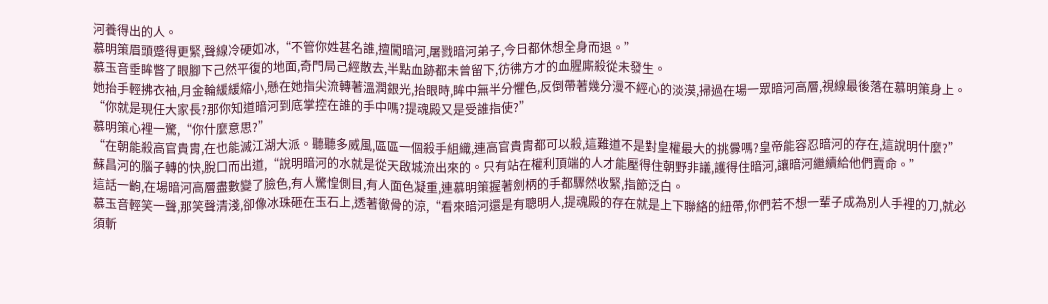河養得出的人。
慕明策眉頭蹙得更緊,聲線冷硬如冰,“不管你姓甚名誰,擅闖暗河,屠戮暗河弟子,今日都休想全身而退。”
慕玉音垂眸瞥了眼腳下己然平復的地面,奇門局己經散去,半點血跡都未曾留下,彷彿方才的血腥廝殺從未發生。
她抬手輕拂衣袖,月金輪緩緩縮小,懸在她指尖流轉著溫潤銀光,抬眼時,眸中無半分懼色,反倒帶著幾分漫不經心的淡漠,掃過在場一眾暗河高層,視線最後落在慕明策身上。
“你就是現任大家長?那你知道暗河到底掌控在誰的手中嗎?提魂殿又是受誰指使?”
慕明策心裡一驚,“你什麼意思?”
“在朝能殺高官貴胄,在也能滅江湖大派。聽聽多威風,區區一個殺手組織,連高官貴胄都可以殺,這難道不是對皇權最大的挑釁嗎?皇帝能容忍暗河的存在,這說明什麼?”
蘇昌河的腦子轉的快,脫口而出道,“說明暗河的水就是從天啟城流出來的。只有站在權利頂端的人才能壓得住朝野非議,護得住暗河,讓暗河繼續給他們賣命。”
這話一齣,在場暗河高層盡數變了臉色,有人驚惶側目,有人面色凝重,連慕明策握著劍柄的手都驟然收緊,指節泛白。
慕玉音輕笑一聲,那笑聲清淺,卻像冰珠砸在玉石上,透著徹骨的涼,“看來暗河還是有聰明人,提魂殿的存在就是上下聯絡的紐帶,你們若不想一輩子成為別人手裡的刀,就必須斬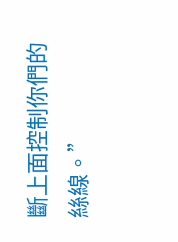斷上面控制你們的絲線。”